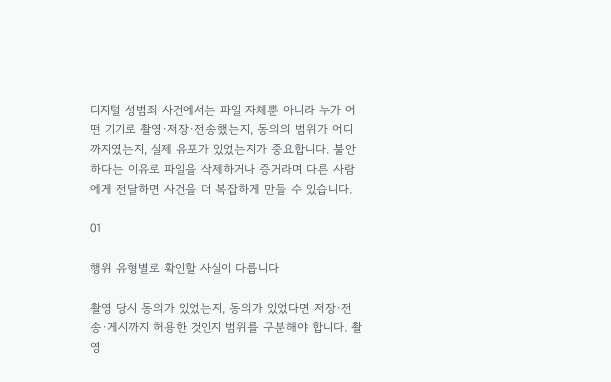디지털 성범죄 사건에서는 파일 자체뿐 아니라 누가 어떤 기기로 촬영·저장·전송했는지, 동의의 범위가 어디까지였는지, 실제 유포가 있었는지가 중요합니다. 불안하다는 이유로 파일을 삭제하거나 증거라며 다른 사람에게 전달하면 사건을 더 복잡하게 만들 수 있습니다.

01

행위 유형별로 확인할 사실이 다릅니다

촬영 당시 동의가 있었는지, 동의가 있었다면 저장·전송·게시까지 허용한 것인지 범위를 구분해야 합니다. 촬영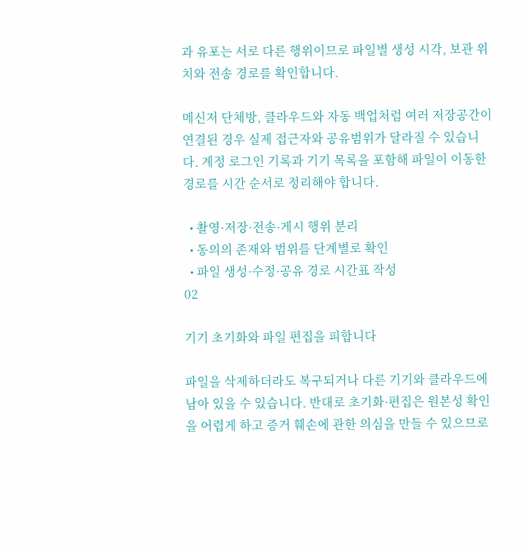과 유포는 서로 다른 행위이므로 파일별 생성 시각, 보관 위치와 전송 경로를 확인합니다.

메신저 단체방, 클라우드와 자동 백업처럼 여러 저장공간이 연결된 경우 실제 접근자와 공유범위가 달라질 수 있습니다. 계정 로그인 기록과 기기 목록을 포함해 파일이 이동한 경로를 시간 순서로 정리해야 합니다.

  • 촬영·저장·전송·게시 행위 분리
  • 동의의 존재와 범위를 단계별로 확인
  • 파일 생성·수정·공유 경로 시간표 작성
02

기기 초기화와 파일 편집을 피합니다

파일을 삭제하더라도 복구되거나 다른 기기와 클라우드에 남아 있을 수 있습니다. 반대로 초기화·편집은 원본성 확인을 어렵게 하고 증거 훼손에 관한 의심을 만들 수 있으므로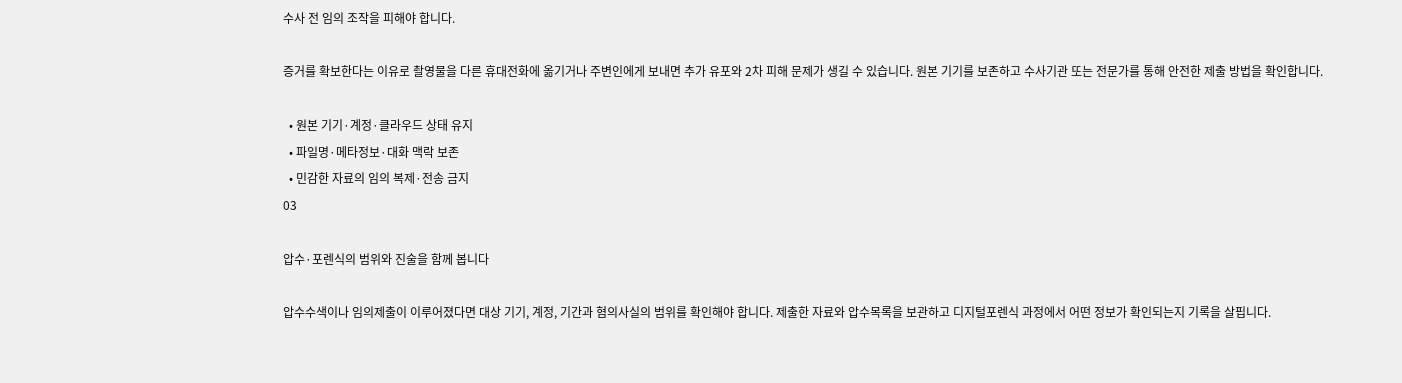수사 전 임의 조작을 피해야 합니다.

증거를 확보한다는 이유로 촬영물을 다른 휴대전화에 옮기거나 주변인에게 보내면 추가 유포와 2차 피해 문제가 생길 수 있습니다. 원본 기기를 보존하고 수사기관 또는 전문가를 통해 안전한 제출 방법을 확인합니다.

  • 원본 기기·계정·클라우드 상태 유지
  • 파일명·메타정보·대화 맥락 보존
  • 민감한 자료의 임의 복제·전송 금지
03

압수·포렌식의 범위와 진술을 함께 봅니다

압수수색이나 임의제출이 이루어졌다면 대상 기기, 계정, 기간과 혐의사실의 범위를 확인해야 합니다. 제출한 자료와 압수목록을 보관하고 디지털포렌식 과정에서 어떤 정보가 확인되는지 기록을 살핍니다.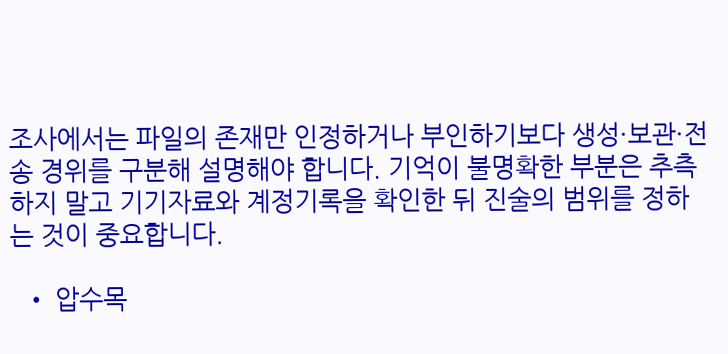조사에서는 파일의 존재만 인정하거나 부인하기보다 생성·보관·전송 경위를 구분해 설명해야 합니다. 기억이 불명확한 부분은 추측하지 말고 기기자료와 계정기록을 확인한 뒤 진술의 범위를 정하는 것이 중요합니다.

  • 압수목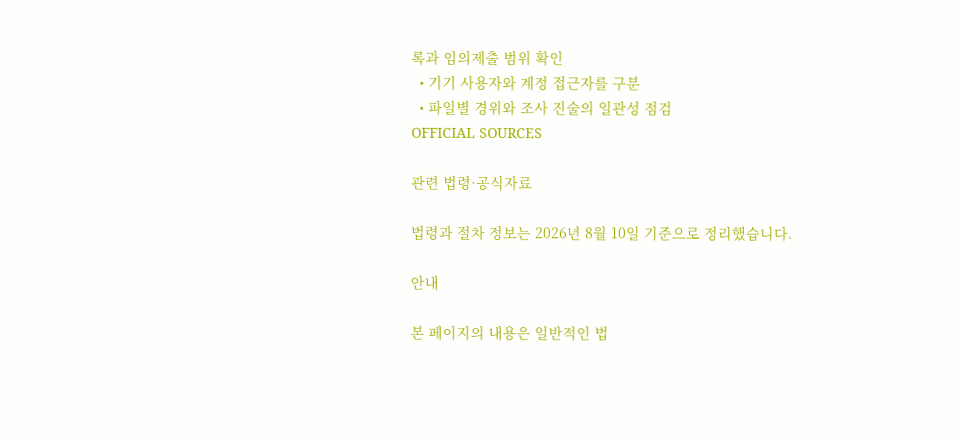록과 임의제출 범위 확인
  • 기기 사용자와 계정 접근자를 구분
  • 파일별 경위와 조사 진술의 일관성 점검
OFFICIAL SOURCES

관련 법령·공식자료

법령과 절차 정보는 2026년 8월 10일 기준으로 정리했습니다.

안내

본 페이지의 내용은 일반적인 법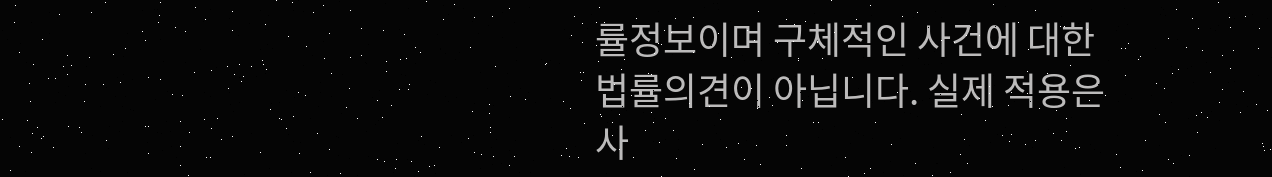률정보이며 구체적인 사건에 대한 법률의견이 아닙니다. 실제 적용은 사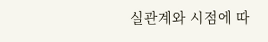실관계와 시점에 따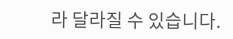라 달라질 수 있습니다.